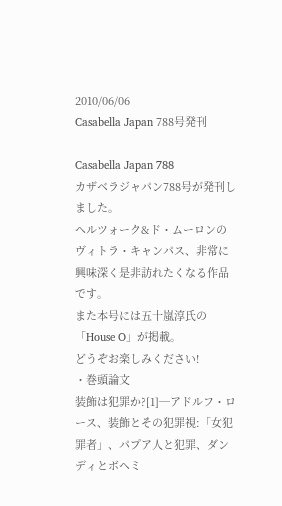2010/06/06
Casabella Japan 788号発刊

Casabella Japan 788
カザベラジャパン788号が発刊しました。
ヘルツォーク&ド・ムーロンのヴィトラ・キャンパス、非常に興味深く是非訪れたくなる作品です。
また本号には五十嵐淳氏の「House O」が掲載。
どうぞお楽しみください!
・巻頭論文
装飾は犯罪か?[1]─アドルフ・ロース、装飾とその犯罪視:「女犯罪者」、パプア人と犯罪、ダンディとボヘミ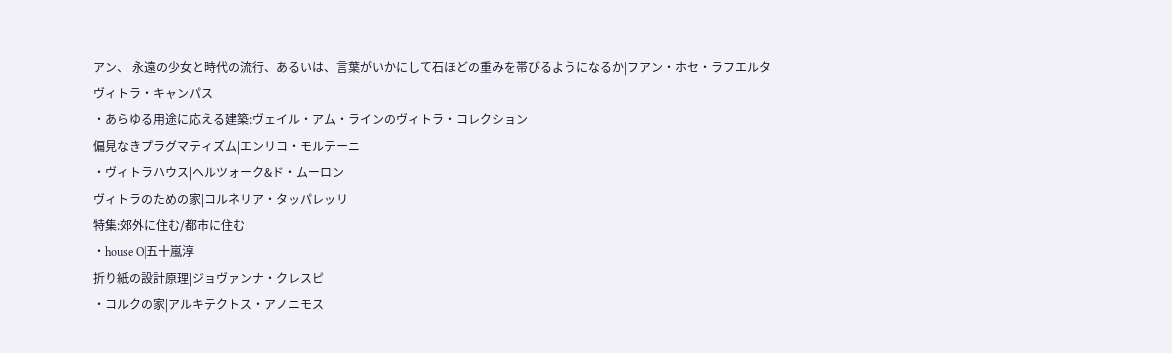アン、 永遠の少女と時代の流行、あるいは、言葉がいかにして石ほどの重みを帯びるようになるか|フアン・ホセ・ラフエルタ
ヴィトラ・キャンパス
・あらゆる用途に応える建築:ヴェイル・アム・ラインのヴィトラ・コレクション
偏見なきプラグマティズム|エンリコ・モルテーニ
・ヴィトラハウス|ヘルツォーク&ド・ムーロン
ヴィトラのための家|コルネリア・タッパレッリ
特集:郊外に住む/都市に住む
・house O|五十嵐淳
折り紙の設計原理|ジョヴァンナ・クレスピ
・コルクの家|アルキテクトス・アノニモス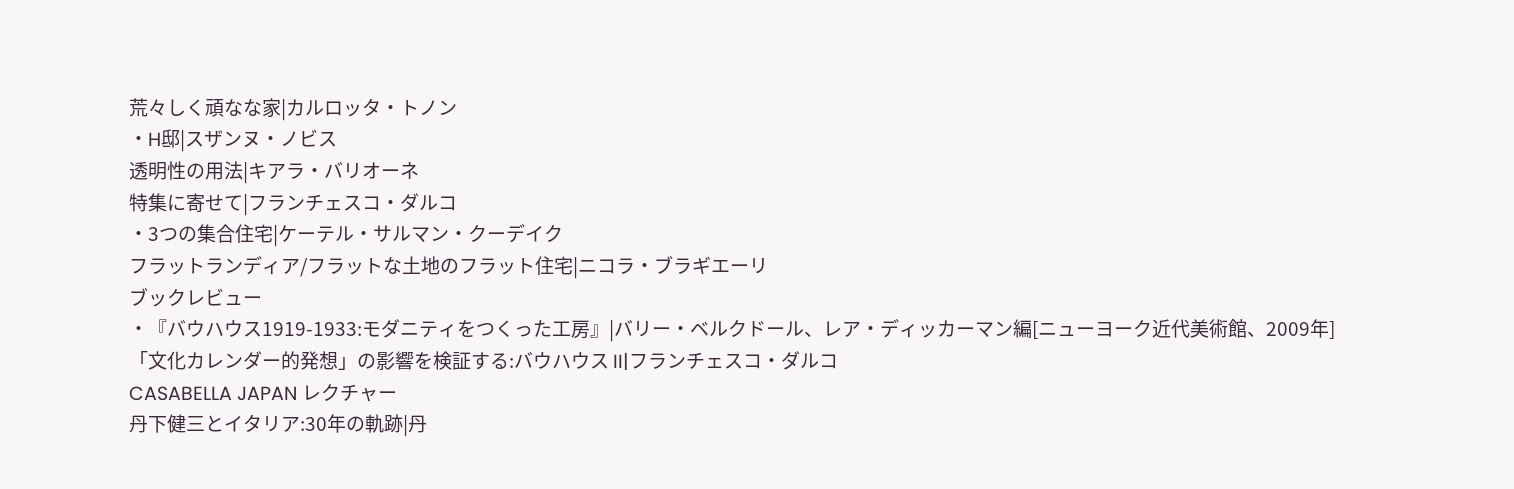荒々しく頑なな家|カルロッタ・トノン
・H邸|スザンヌ・ノビス
透明性の用法|キアラ・バリオーネ
特集に寄せて|フランチェスコ・ダルコ
・3つの集合住宅|ケーテル・サルマン・クーデイク
フラットランディア/フラットな土地のフラット住宅|ニコラ・ブラギエーリ
ブックレビュー
・『バウハウス1919-1933:モダニティをつくった工房』|バリー・ベルクドール、レア・ディッカーマン編[ニューヨーク近代美術館、2009年]
「文化カレンダー的発想」の影響を検証する:バウハウス II|フランチェスコ・ダルコ
CASABELLA JAPAN レクチャー
丹下健三とイタリア:30年の軌跡|丹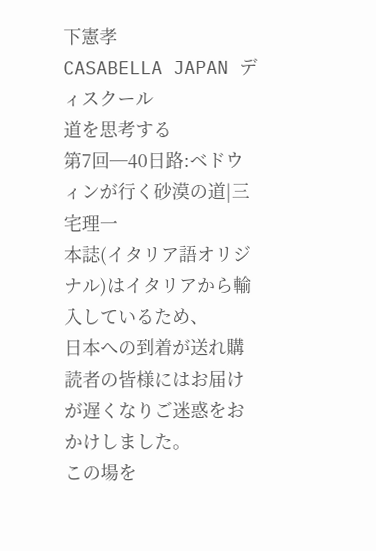下憲孝
CASABELLA JAPAN ディスクール
道を思考する
第7回─40日路:ベドウィンが行く砂漠の道|三宅理一
本誌(イタリア語オリジナル)はイタリアから輸入しているため、
日本への到着が送れ購読者の皆様にはお届けが遅くなりご迷惑をおかけしました。
この場を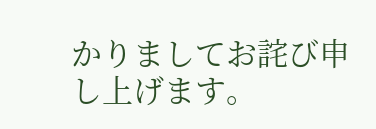かりましてお詫び申し上げます。